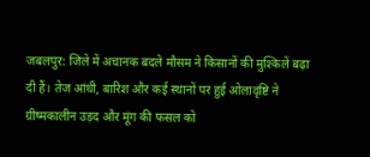जबलपुर: जिले में अचानक बदले मौसम ने किसानों की मुश्किलें बढ़ा दी हैं। तेज आंधी, बारिश और कई स्थानों पर हुई ओलावृष्टि ने ग्रीष्मकालीन उड़द और मूंग की फसल को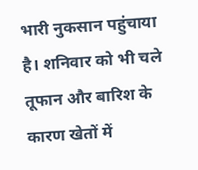भारी नुकसान पहुंचाया है। शनिवार को भी चले तूफान और बारिश के कारण खेतों में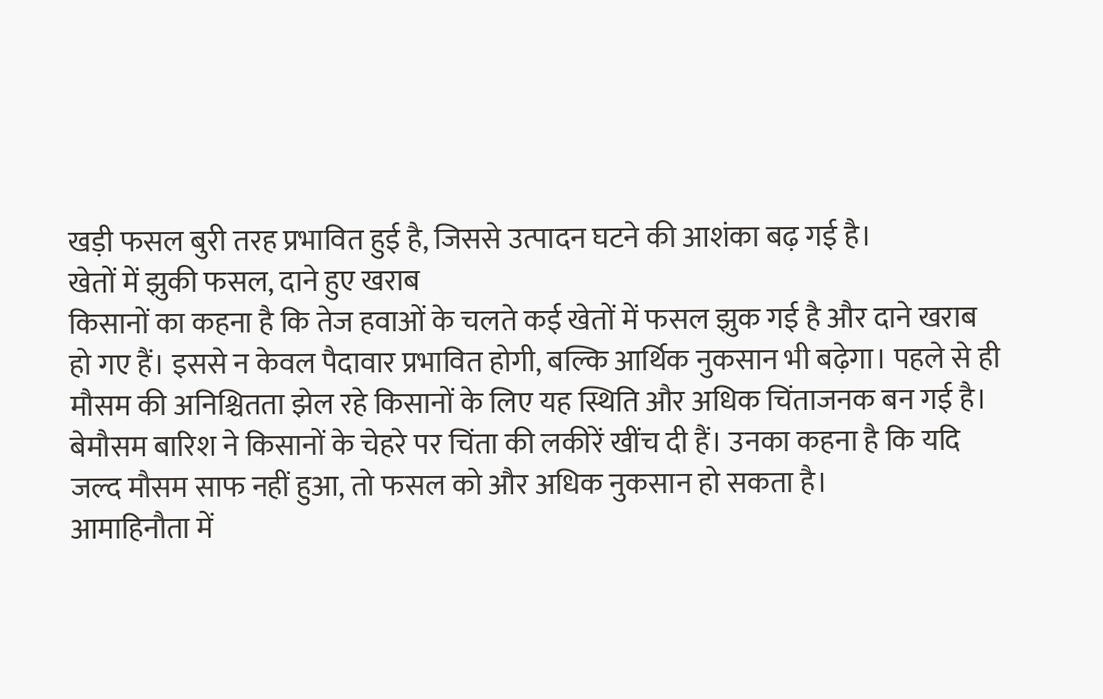खड़ी फसल बुरी तरह प्रभावित हुई है, जिससे उत्पादन घटने की आशंका बढ़ गई है।
खेतों में झुकी फसल, दाने हुए खराब
किसानों का कहना है कि तेज हवाओं के चलते कई खेतों में फसल झुक गई है और दाने खराब हो गए हैं। इससे न केवल पैदावार प्रभावित होगी, बल्कि आर्थिक नुकसान भी बढ़ेगा। पहले से ही मौसम की अनिश्चितता झेल रहे किसानों के लिए यह स्थिति और अधिक चिंताजनक बन गई है। बेमौसम बारिश ने किसानों के चेहरे पर चिंता की लकीरें खींच दी हैं। उनका कहना है कि यदि जल्द मौसम साफ नहीं हुआ, तो फसल को और अधिक नुकसान हो सकता है।
आमाहिनौता में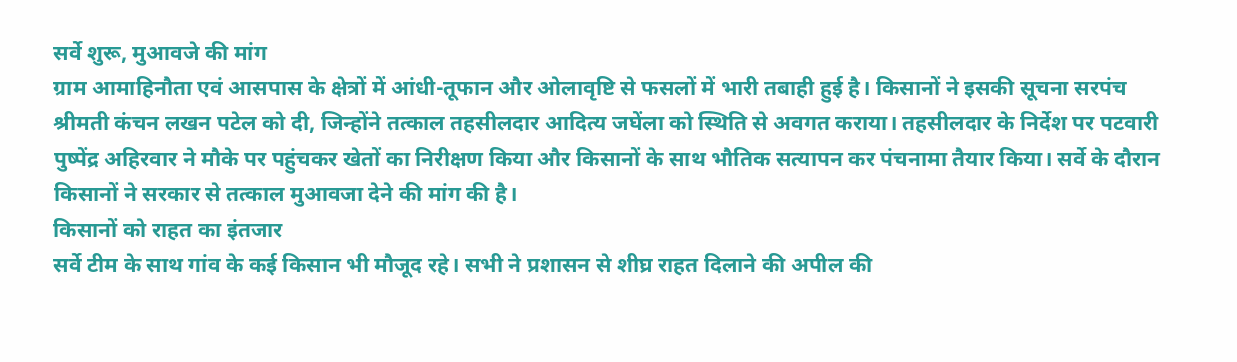सर्वे शुरू, मुआवजे की मांग
ग्राम आमाहिनौता एवं आसपास के क्षेत्रों में आंधी-तूफान और ओलावृष्टि से फसलों में भारी तबाही हुई है। किसानों ने इसकी सूचना सरपंच श्रीमती कंचन लखन पटेल को दी, जिन्होंने तत्काल तहसीलदार आदित्य जघेंला को स्थिति से अवगत कराया। तहसीलदार के निर्देश पर पटवारी पुष्पेंद्र अहिरवार ने मौके पर पहुंचकर खेतों का निरीक्षण किया और किसानों के साथ भौतिक सत्यापन कर पंचनामा तैयार किया। सर्वे के दौरान किसानों ने सरकार से तत्काल मुआवजा देने की मांग की है।
किसानों को राहत का इंतजार
सर्वे टीम के साथ गांव के कई किसान भी मौजूद रहे। सभी ने प्रशासन से शीघ्र राहत दिलाने की अपील की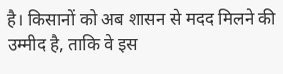है। किसानों को अब शासन से मदद मिलने की उम्मीद है, ताकि वे इस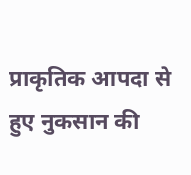प्राकृतिक आपदा से हुए नुकसान की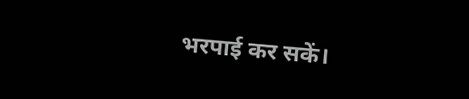भरपाई कर सकें।